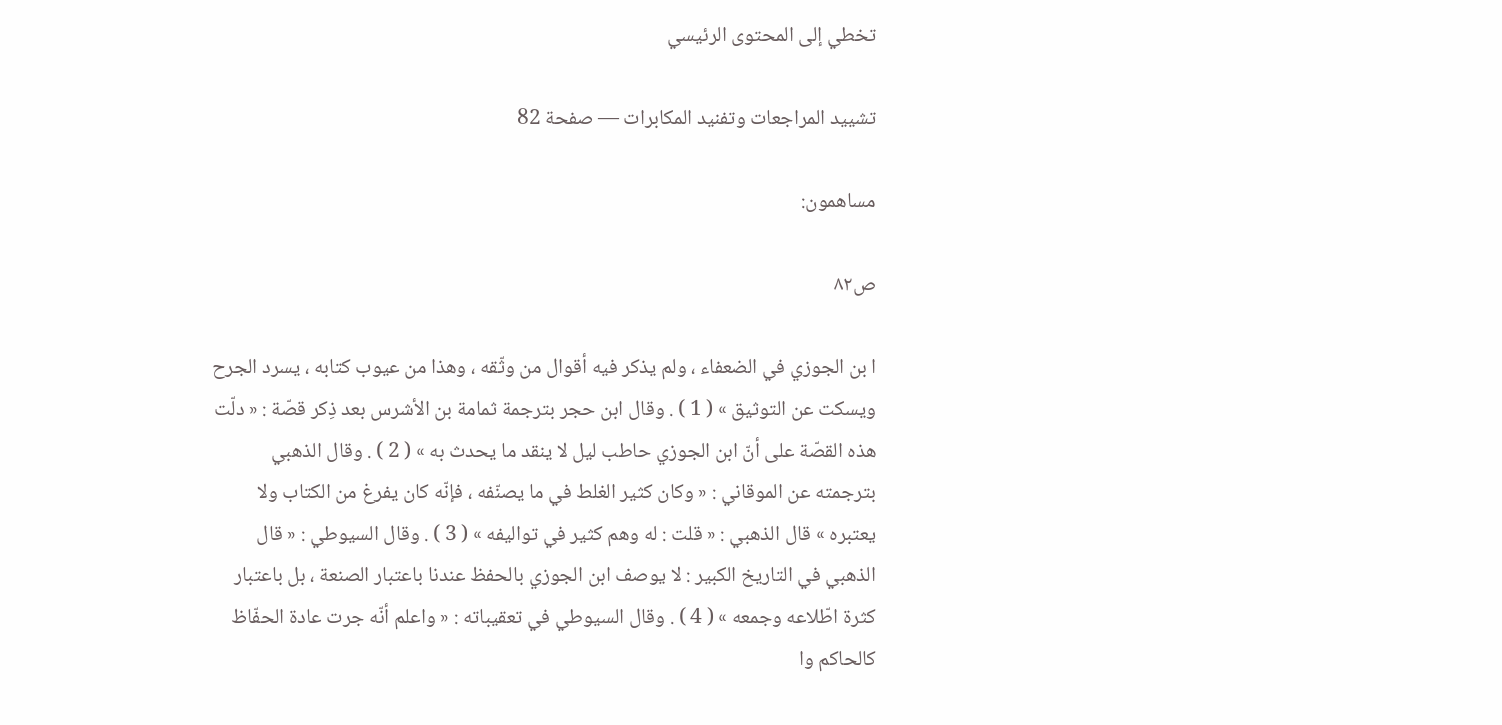تخطي إلى المحتوى الرئيسي

تشييد المراجعات وتفنيد المكابرات — صفحة 82

مساهمون:

ص٨٢

ا بن الجوزي في الضعفاء ، ولم يذكر فيه أقوال من وثّقه ، وهذا من عيوب كتابه ، يسرد الجرح ويسكت عن التوثيق » ( 1 ) . وقال ابن حجر بترجمة ثمامة بن الأشرس بعد ذِكر قصّة : « دلّت هذه القصّة على أنّ ابن الجوزي حاطب ليل لا ينقد ما يحدث به » ( 2 ) . وقال الذهبي بترجمته عن الموقاني : « وكان كثير الغلط في ما يصنّفه ، فإنّه كان يفرغ من الكتاب ولا يعتبره » قال الذهبي : « قلت : له وهم كثير في تواليفه » ( 3 ) . وقال السيوطي : « قال الذهبي في التاريخ الكبير : لا يوصف ابن الجوزي بالحفظ عندنا باعتبار الصنعة ، بل باعتبار كثرة اطّلاعه وجمعه » ( 4 ) . وقال السيوطي في تعقيباته : « واعلم أنّه جرت عادة الحفّاظ كالحاكم وا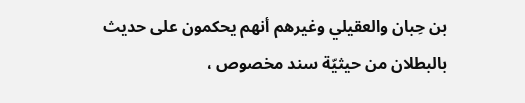بن حِبان والعقيلي وغيرهم أنهم يحكمون على حديث بالبطلان من حيثيّة سند مخصوص ،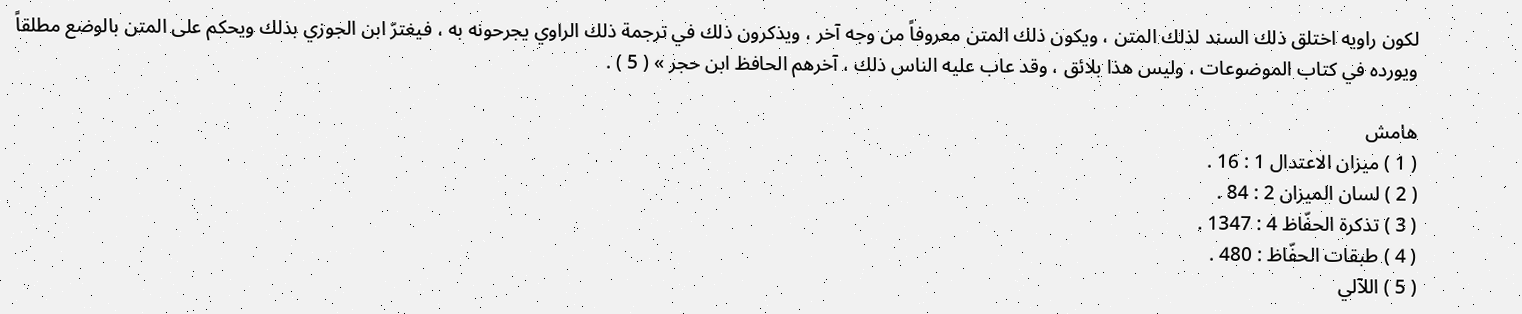لكون راويه اختلق ذلك السند لذلك المتن ، ويكون ذلك المتن معروفاً من وجه آخر ، ويذكرون ذلك في ترجمة ذلك الراوي يجرحونه به ، فيغترّ ابن الجوزي بذلك ويحكم على المتن بالوضع مطلقاً ويورده في كتاب الموضوعات ، وليس هذا بلائق ، وقد عاب عليه الناس ذلك ، آخرهم الحافظ ابن حجر » ( 5 ) .

هامش
( 1 ) ميزان الاعتدال 1 : 16 .
( 2 ) لسان الميزان 2 : 84 .
( 3 ) تذكرة الحفّاظ 4 : 1347 .
( 4 ) طبقات الحفّاظ : 480 .
( 5 ) اللآلي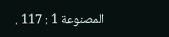المصنوعة 1 : 117 .